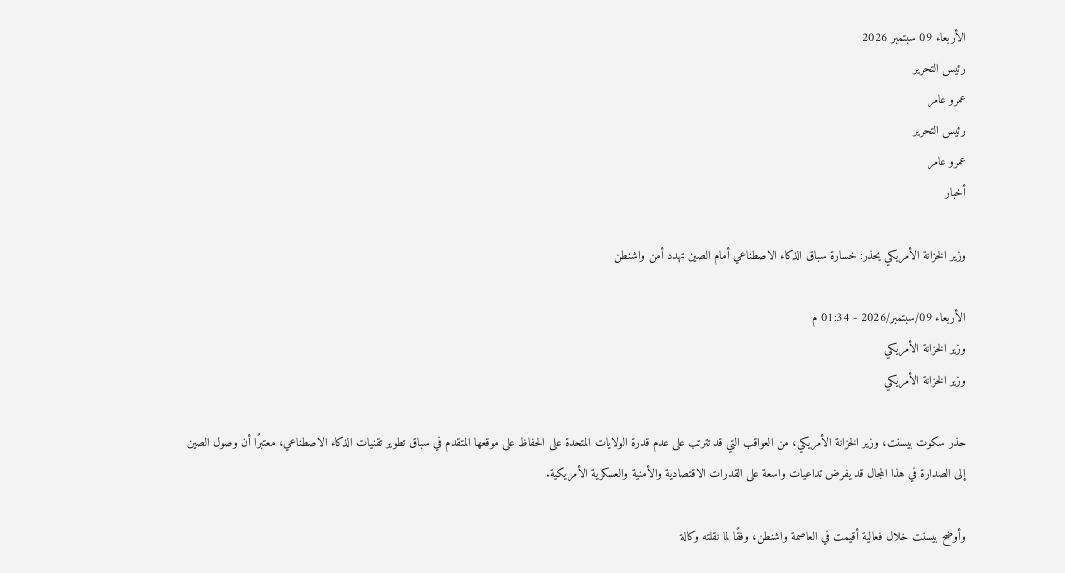الأربعاء 09 سبتمبر 2026
رئيس التحرير
عمرو عامر
رئيس التحرير
عمرو عامر
أخبار

وزير الخزانة الأمريكي يحذر: خسارة سباق الذكاء الاصطناعي أمام الصين تهدد أمن واشنطن

الأربعاء 09/سبتمبر/2026 - 01:34 م
وزير الخزانة الأمريكي
وزير الخزانة الأمريكي

حذر سكوت بيسنت، وزير الخزانة الأمريكي، من العواقب التي قد تترتب على عدم قدرة الولايات المتحدة على الحفاظ على موقعها المتقدم في سباق تطوير تقنيات الذكاء الاصطناعي، معتبرًا أن وصول الصين إلى الصدارة في هذا المجال قد يفرض تداعيات واسعة على القدرات الاقتصادية والأمنية والعسكرية الأمريكية.

وأوضح بيسنت خلال فعالية أقيمت في العاصمة واشنطن، وفقًا لما نقلته وكالة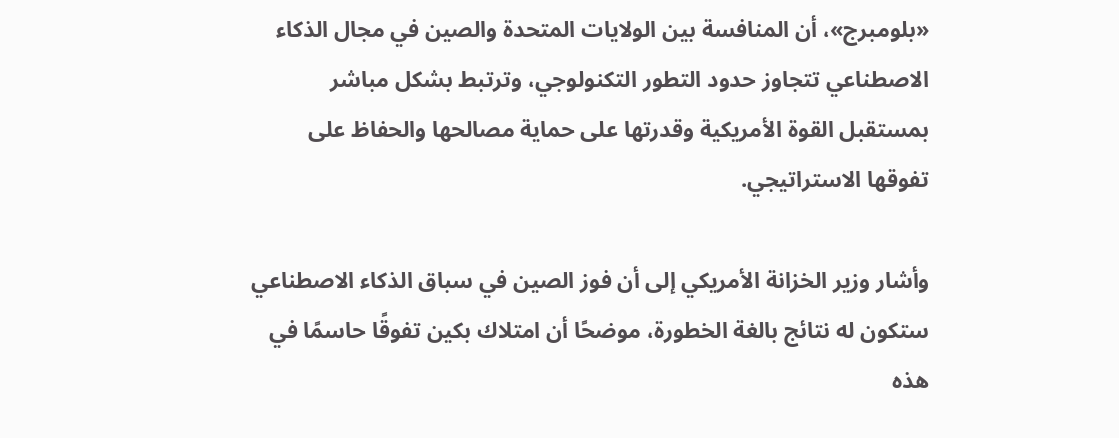«بلومبرج»، أن المنافسة بين الولايات المتحدة والصين في مجال الذكاء الاصطناعي تتجاوز حدود التطور التكنولوجي، وترتبط بشكل مباشر بمستقبل القوة الأمريكية وقدرتها على حماية مصالحها والحفاظ على تفوقها الاستراتيجي.

وأشار وزير الخزانة الأمريكي إلى أن فوز الصين في سباق الذكاء الاصطناعي ستكون له نتائج بالغة الخطورة، موضحًا أن امتلاك بكين تفوقًا حاسمًا في هذه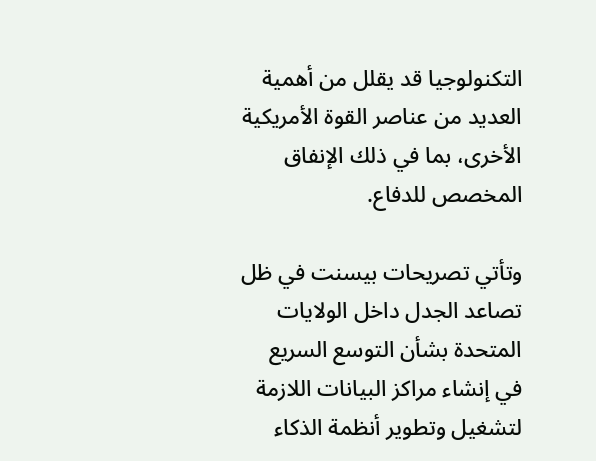التكنولوجيا قد يقلل من أهمية العديد من عناصر القوة الأمريكية الأخرى، بما في ذلك الإنفاق المخصص للدفاع.

وتأتي تصريحات بيسنت في ظل تصاعد الجدل داخل الولايات المتحدة بشأن التوسع السريع في إنشاء مراكز البيانات اللازمة لتشغيل وتطوير أنظمة الذكاء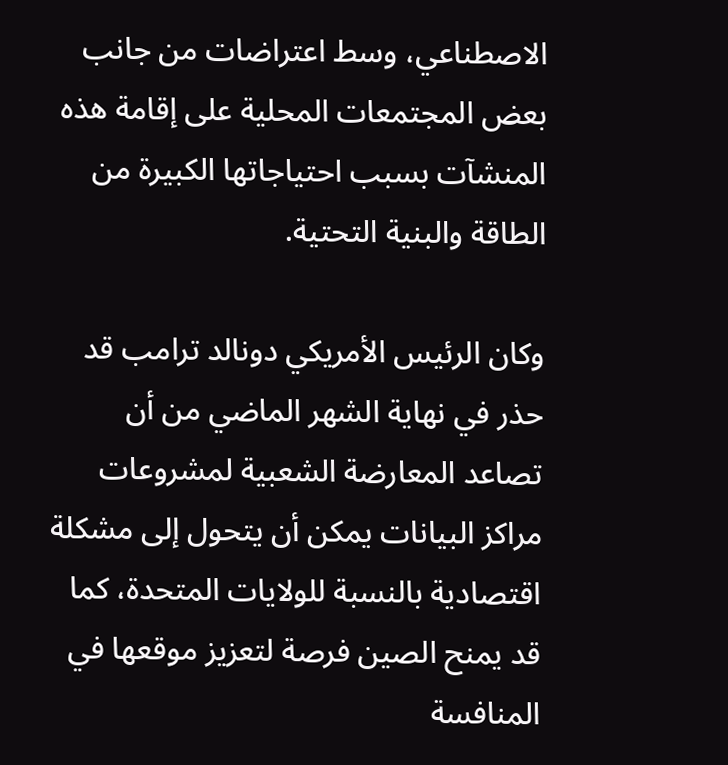الاصطناعي، وسط اعتراضات من جانب بعض المجتمعات المحلية على إقامة هذه المنشآت بسبب احتياجاتها الكبيرة من الطاقة والبنية التحتية.

وكان الرئيس الأمريكي دونالد ترامب قد حذر في نهاية الشهر الماضي من أن تصاعد المعارضة الشعبية لمشروعات مراكز البيانات يمكن أن يتحول إلى مشكلة اقتصادية بالنسبة للولايات المتحدة، كما قد يمنح الصين فرصة لتعزيز موقعها في المنافسة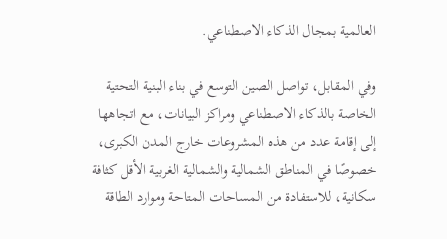العالمية بمجال الذكاء الاصطناعي.

وفي المقابل، تواصل الصين التوسع في بناء البنية التحتية الخاصة بالذكاء الاصطناعي ومراكز البيانات، مع اتجاهها إلى إقامة عدد من هذه المشروعات خارج المدن الكبرى، خصوصًا في المناطق الشمالية والشمالية الغربية الأقل كثافة سكانية، للاستفادة من المساحات المتاحة وموارد الطاقة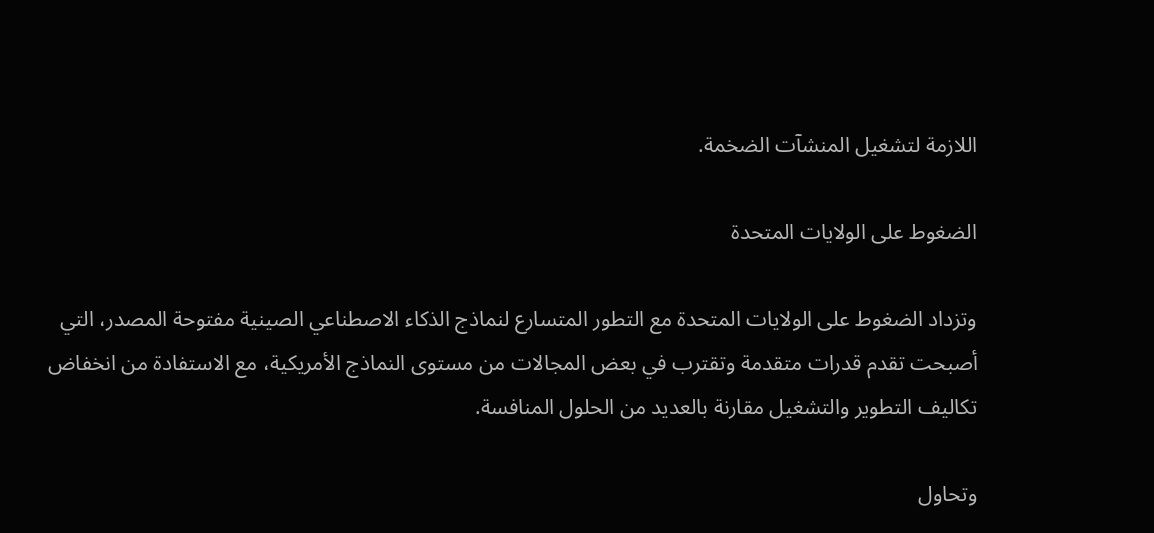اللازمة لتشغيل المنشآت الضخمة.

الضغوط على الولايات المتحدة

وتزداد الضغوط على الولايات المتحدة مع التطور المتسارع لنماذج الذكاء الاصطناعي الصينية مفتوحة المصدر، التي أصبحت تقدم قدرات متقدمة وتقترب في بعض المجالات من مستوى النماذج الأمريكية، مع الاستفادة من انخفاض تكاليف التطوير والتشغيل مقارنة بالعديد من الحلول المنافسة.

وتحاول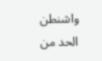واشنطن الحد من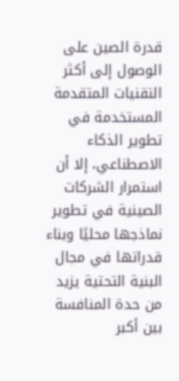قدرة الصين على الوصول إلى أكثر التقنيات المتقدمة المستخدمة في تطوير الذكاء الاصطناعي، إلا أن استمرار الشركات الصينية في تطوير نماذجها محليًا وبناء قدراتها في مجال البنية التحتية يزيد من حدة المنافسة بين أكبر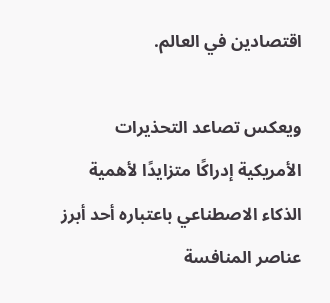اقتصادين في العالم.

ويعكس تصاعد التحذيرات الأمريكية إدراكًا متزايدًا لأهمية الذكاء الاصطناعي باعتباره أحد أبرز عناصر المنافسة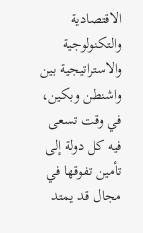الاقتصادية والتكنولوجية والاستراتيجية بين واشنطن وبكين، في وقت تسعى فيه كل دولة إلى تأمين تفوقها في مجال قد يمتد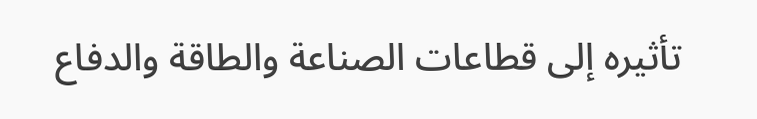تأثيره إلى قطاعات الصناعة والطاقة والدفاع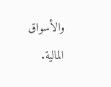والأسواق المالية.